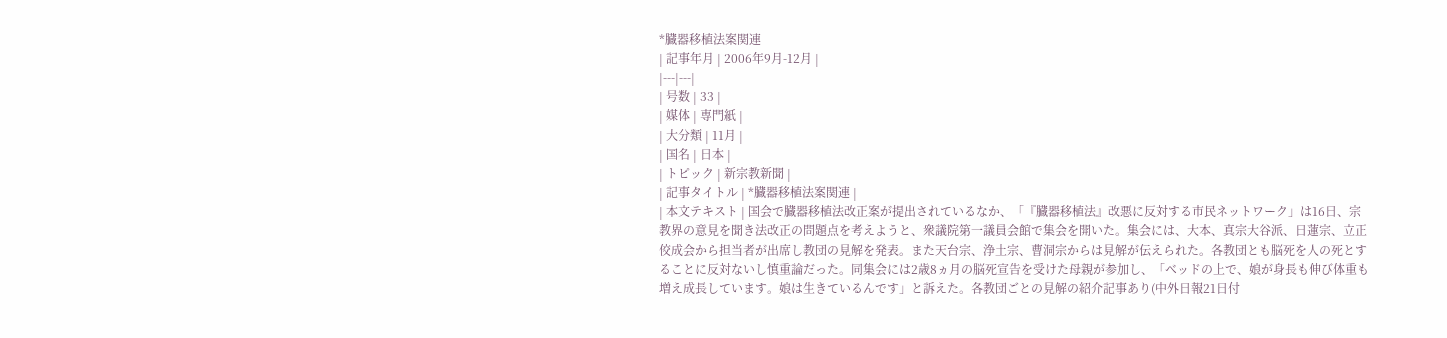*臓器移植法案関連
| 記事年月 | 2006年9月-12月 |
|---|---|
| 号数 | 33 |
| 媒体 | 専門紙 |
| 大分類 | 11月 |
| 国名 | 日本 |
| トピック | 新宗教新聞 |
| 記事タイトル | *臓器移植法案関連 |
| 本文テキスト | 国会で臓器移植法改正案が提出されているなか、「『臓器移植法』改悪に反対する市民ネットワーク」は16日、宗教界の意見を聞き法改正の問題点を考えようと、衆議院第一議員会館で集会を開いた。集会には、大本、真宗大谷派、日蓮宗、立正佼成会から担当者が出席し教団の見解を発表。また天台宗、浄土宗、曹洞宗からは見解が伝えられた。各教団とも脳死を人の死とすることに反対ないし慎重論だった。同集会には2歳8ヵ月の脳死宣告を受けた母親が参加し、「ベッドの上で、娘が身長も伸び体重も増え成長しています。娘は生きているんです」と訴えた。各教団ごとの見解の紹介記事あり(中外日報21日付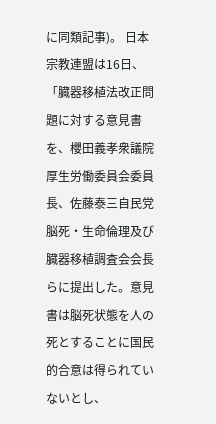に同類記事)。 日本宗教連盟は16日、「臓器移植法改正問題に対する意見書を、櫻田義孝衆議院厚生労働委員会委員長、佐藤泰三自民党脳死・生命倫理及び臓器移植調査会会長らに提出した。意見書は脳死状態を人の死とすることに国民的合意は得られていないとし、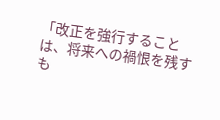「改正を強行することは、将来への禍恨を残すも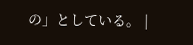の」としている。 |